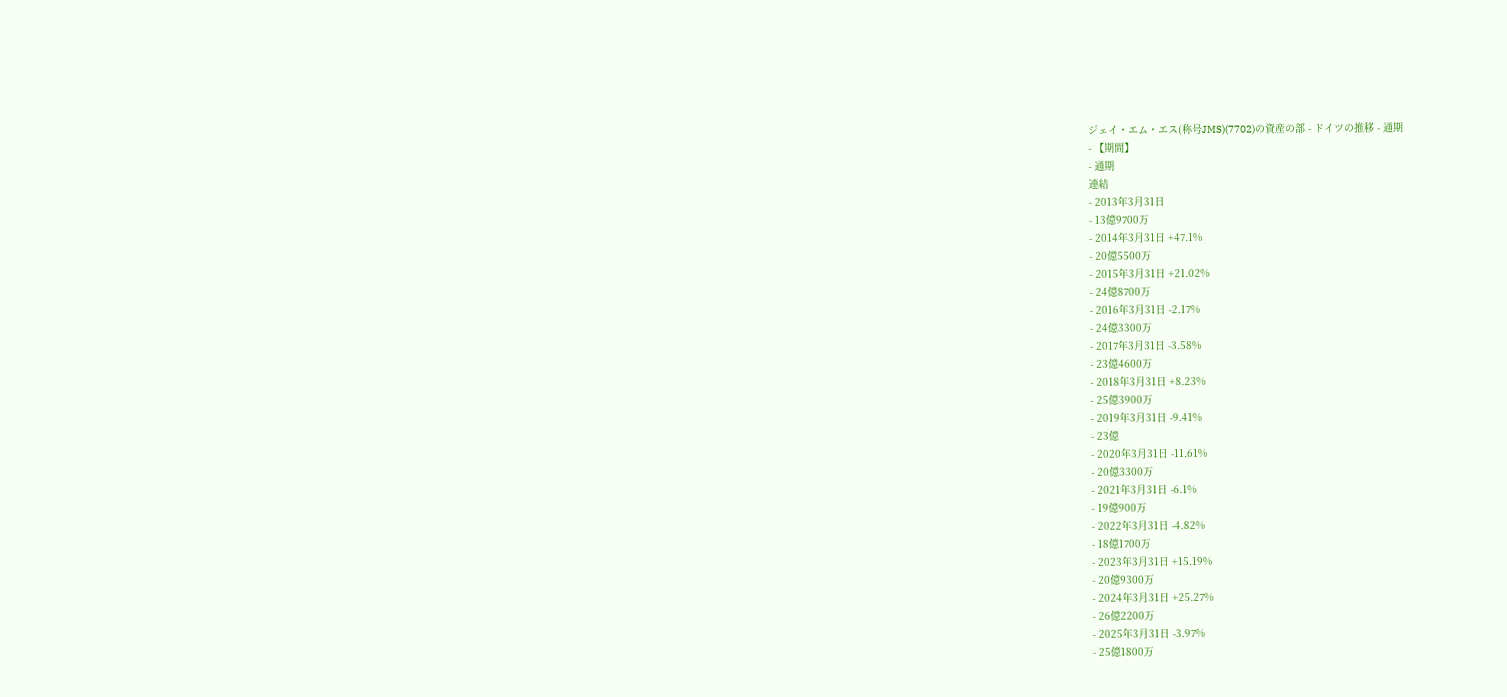ジェイ・エム・エス(称号JMS)(7702)の資産の部 - ドイツの推移 - 通期
- 【期間】
- 通期
連結
- 2013年3月31日
- 13億9700万
- 2014年3月31日 +47.1%
- 20億5500万
- 2015年3月31日 +21.02%
- 24億8700万
- 2016年3月31日 -2.17%
- 24億3300万
- 2017年3月31日 -3.58%
- 23億4600万
- 2018年3月31日 +8.23%
- 25億3900万
- 2019年3月31日 -9.41%
- 23億
- 2020年3月31日 -11.61%
- 20億3300万
- 2021年3月31日 -6.1%
- 19億900万
- 2022年3月31日 -4.82%
- 18億1700万
- 2023年3月31日 +15.19%
- 20億9300万
- 2024年3月31日 +25.27%
- 26億2200万
- 2025年3月31日 -3.97%
- 25億1800万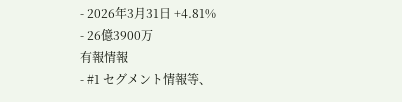- 2026年3月31日 +4.81%
- 26億3900万
有報情報
- #1 セグメント情報等、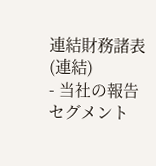連結財務諸表(連結)
- 当社の報告セグメント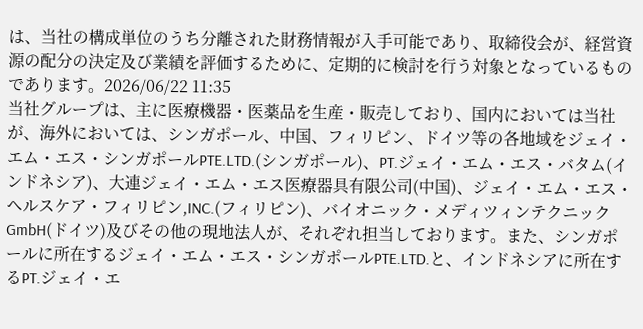は、当社の構成単位のうち分離された財務情報が入手可能であり、取締役会が、経営資源の配分の決定及び業績を評価するために、定期的に検討を行う対象となっているものであります。2026/06/22 11:35
当社グループは、主に医療機器・医薬品を生産・販売しており、国内においては当社が、海外においては、シンガポール、中国、フィリピン、ドイツ等の各地域をジェイ・エム・エス・シンガポールPTE.LTD.(シンガポール)、PT.ジェイ・エム・エス・バタム(インドネシア)、大連ジェイ・エム・エス医療器具有限公司(中国)、ジェイ・エム・エス・ヘルスケア・フィリピン,INC.(フィリピン)、バイオニック・メディツィンテクニックGmbH(ドイツ)及びその他の現地法人が、それぞれ担当しております。また、シンガポールに所在するジェイ・エム・エス・シンガポールPTE.LTD.と、インドネシアに所在するPT.ジェイ・エ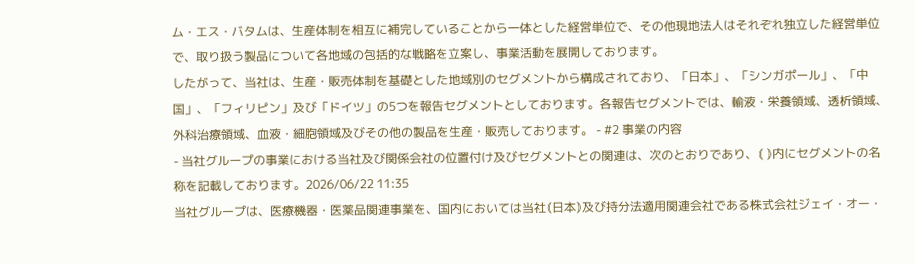ム・エス・バタムは、生産体制を相互に補完していることから一体とした経営単位で、その他現地法人はそれぞれ独立した経営単位で、取り扱う製品について各地域の包括的な戦略を立案し、事業活動を展開しております。
したがって、当社は、生産・販売体制を基礎とした地域別のセグメントから構成されており、「日本」、「シンガポール」、「中国」、「フィリピン」及び「ドイツ」の5つを報告セグメントとしております。各報告セグメントでは、輸液・栄養領域、透析領域、外科治療領域、血液・細胞領域及びその他の製品を生産・販売しております。 - #2 事業の内容
- 当社グループの事業における当社及び関係会社の位置付け及びセグメントとの関連は、次のとおりであり、⦅ ⦆内にセグメントの名称を記載しております。2026/06/22 11:35
当社グループは、医療機器・医薬品関連事業を、国内においては当社⦅日本⦆及び持分法適用関連会社である株式会社ジェイ・オー・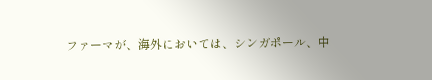ファーマが、海外においては、シンガポール、中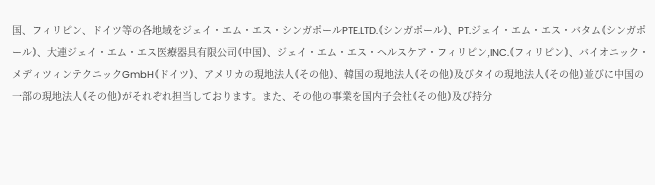国、フィリピン、ドイツ等の各地域をジェイ・エム・エス・シンガポールPTE.LTD.⦅シンガポール⦆、PT.ジェイ・エム・エス・バタム⦅シンガポール⦆、大連ジェイ・エム・エス医療器具有限公司⦅中国⦆、ジェイ・エム・エス・ヘルスケア・フィリピン,INC.⦅フィリピン⦆、バイオニック・メディツィンテクニックGmbH⦅ドイツ⦆、アメリカの現地法人⦅その他⦆、韓国の現地法人⦅その他⦆及びタイの現地法人⦅その他⦆並びに中国の一部の現地法人⦅その他⦆がそれぞれ担当しております。また、その他の事業を国内子会社⦅その他⦆及び持分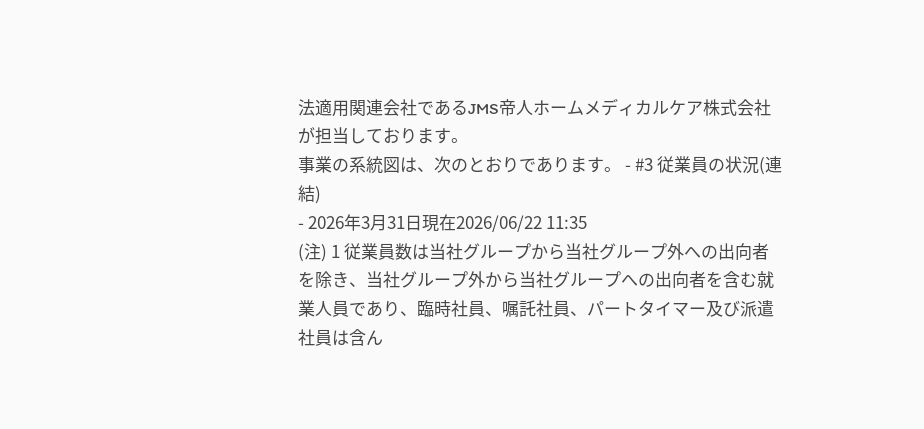法適用関連会社であるJMS帝人ホームメディカルケア株式会社が担当しております。
事業の系統図は、次のとおりであります。 - #3 従業員の状況(連結)
- 2026年3月31日現在2026/06/22 11:35
(注) 1 従業員数は当社グループから当社グループ外への出向者を除き、当社グループ外から当社グループへの出向者を含む就業人員であり、臨時社員、嘱託社員、パートタイマー及び派遣社員は含ん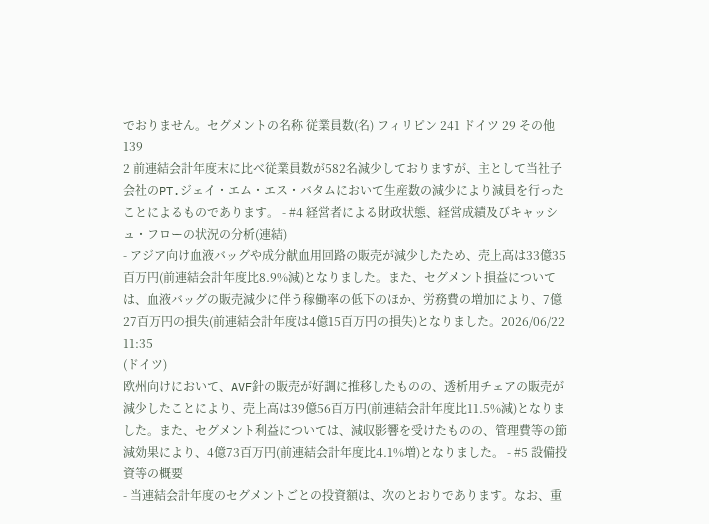でおりません。セグメントの名称 従業員数(名) フィリピン 241 ドイツ 29 その他 139
2 前連結会計年度末に比べ従業員数が582名減少しておりますが、主として当社子会社のPT.ジェイ・エム・エス・バタムにおいて生産数の減少により減員を行ったことによるものであります。 - #4 経営者による財政状態、経営成績及びキャッシュ・フローの状況の分析(連結)
- アジア向け血液バッグや成分献血用回路の販売が減少したため、売上高は33億35百万円(前連結会計年度比8.9%減)となりました。また、セグメント損益については、血液バッグの販売減少に伴う稼働率の低下のほか、労務費の増加により、7億27百万円の損失(前連結会計年度は4億15百万円の損失)となりました。2026/06/22 11:35
(ドイツ)
欧州向けにおいて、AVF針の販売が好調に推移したものの、透析用チェアの販売が減少したことにより、売上高は39億56百万円(前連結会計年度比11.5%減)となりました。また、セグメント利益については、減収影響を受けたものの、管理費等の節減効果により、4億73百万円(前連結会計年度比4.1%増)となりました。 - #5 設備投資等の概要
- 当連結会計年度のセグメントごとの投資額は、次のとおりであります。なお、重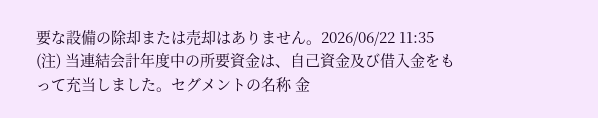要な設備の除却または売却はありません。2026/06/22 11:35
(注) 当連結会計年度中の所要資金は、自己資金及び借入金をもって充当しました。セグメントの名称 金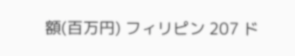額(百万円) フィリピン 207 ド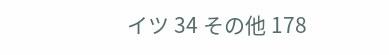イツ 34 その他 178